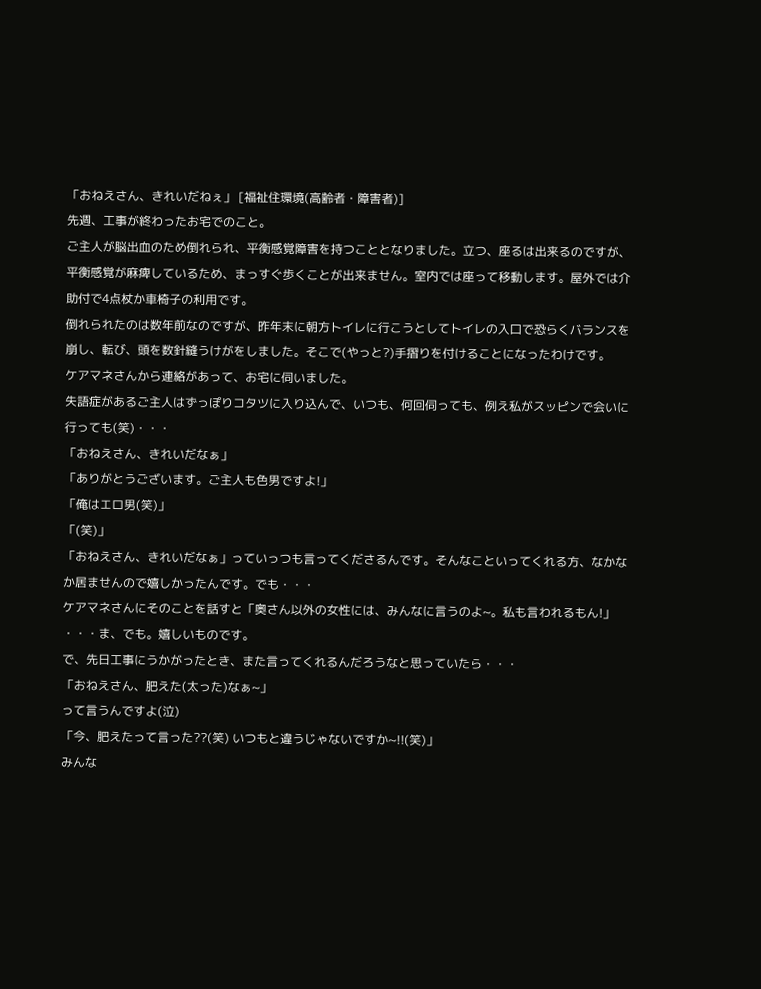「おねえさん、きれいだねぇ」 [福祉住環境(高齢者・障害者)]
先週、工事が終わったお宅でのこと。
ご主人が脳出血のため倒れられ、平衡感覚障害を持つこととなりました。立つ、座るは出来るのですが、平衡感覚が麻痺しているため、まっすぐ歩くことが出来ません。室内では座って移動します。屋外では介助付で4点杖か車椅子の利用です。
倒れられたのは数年前なのですが、昨年末に朝方トイレに行こうとしてトイレの入口で恐らくバランスを崩し、転び、頭を数針縫うけがをしました。そこで(やっと?)手摺りを付けることになったわけです。
ケアマネさんから連絡があって、お宅に伺いました。
失語症があるご主人はずっぽりコタツに入り込んで、いつも、何回伺っても、例え私がスッピンで会いに行っても(笑)・・・
「おねえさん、きれいだなぁ」
「ありがとうございます。ご主人も色男ですよ!」
「俺はエロ男(笑)」
「(笑)」
「おねえさん、きれいだなぁ」っていっつも言ってくださるんです。そんなこといってくれる方、なかなか居ませんので嬉しかったんです。でも・・・
ケアマネさんにそのことを話すと「奥さん以外の女性には、みんなに言うのよ~。私も言われるもん!」
・・・ま、でも。嬉しいものです。
で、先日工事にうかがったとき、また言ってくれるんだろうなと思っていたら・・・
「おねえさん、肥えた(太った)なぁ~」
って言うんですよ(泣)
「今、肥えたって言った??(笑) いつもと違うじゃないですか~!!(笑)」
みんな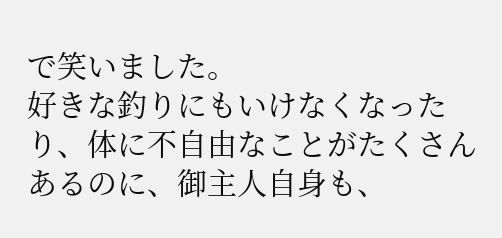で笑いました。
好きな釣りにもいけなくなったり、体に不自由なことがたくさんあるのに、御主人自身も、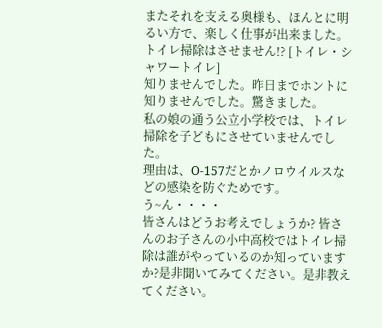またそれを支える奥様も、ほんとに明るい方で、楽しく仕事が出来ました。
トイレ掃除はさせません!? [トイレ・シャワートイレ]
知りませんでした。昨日までホントに知りませんでした。驚きました。
私の娘の通う公立小学校では、トイレ掃除を子どもにさせていませんでした。
理由は、O-157だとかノロウイルスなどの感染を防ぐためです。
う~ん・・・・
皆さんはどうお考えでしょうか? 皆さんのお子さんの小中高校ではトイレ掃除は誰がやっているのか知っていますか?是非聞いてみてください。是非教えてください。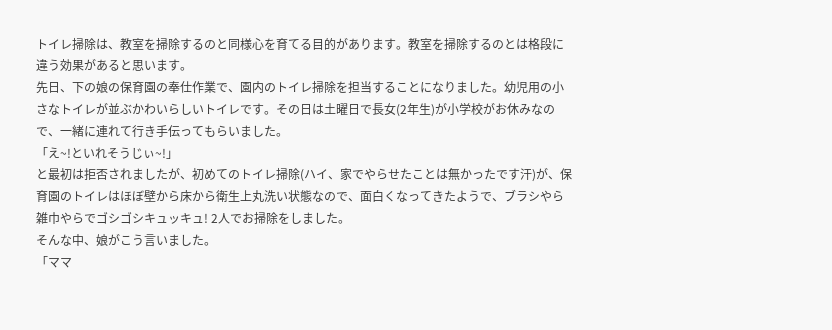トイレ掃除は、教室を掃除するのと同様心を育てる目的があります。教室を掃除するのとは格段に違う効果があると思います。
先日、下の娘の保育園の奉仕作業で、園内のトイレ掃除を担当することになりました。幼児用の小さなトイレが並ぶかわいらしいトイレです。その日は土曜日で長女(2年生)が小学校がお休みなので、一緒に連れて行き手伝ってもらいました。
「え~!といれそうじぃ~!」
と最初は拒否されましたが、初めてのトイレ掃除(ハイ、家でやらせたことは無かったです汗)が、保育園のトイレはほぼ壁から床から衛生上丸洗い状態なので、面白くなってきたようで、ブラシやら雑巾やらでゴシゴシキュッキュ! 2人でお掃除をしました。
そんな中、娘がこう言いました。
「ママ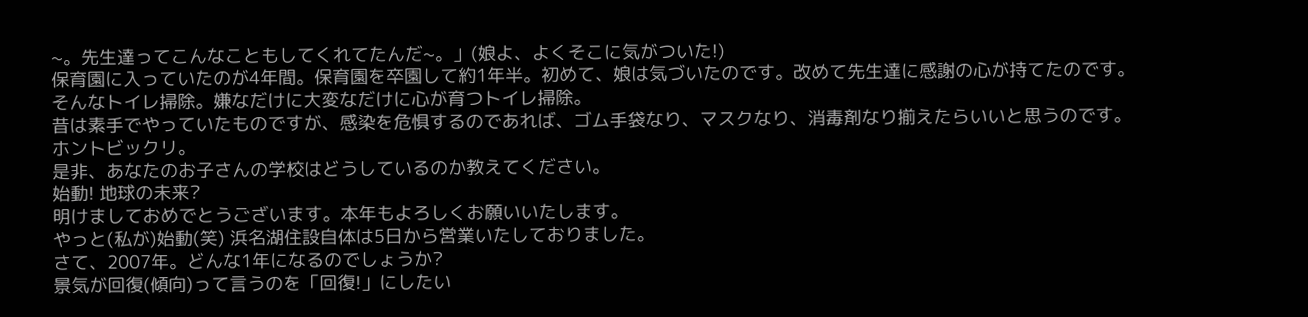~。先生達ってこんなこともしてくれてたんだ~。」(娘よ、よくそこに気がついた!)
保育園に入っていたのが4年間。保育園を卒園して約1年半。初めて、娘は気づいたのです。改めて先生達に感謝の心が持てたのです。
そんなトイレ掃除。嫌なだけに大変なだけに心が育つトイレ掃除。
昔は素手でやっていたものですが、感染を危惧するのであれば、ゴム手袋なり、マスクなり、消毒剤なり揃えたらいいと思うのです。
ホントビックリ。
是非、あなたのお子さんの学校はどうしているのか教えてください。
始動! 地球の未来?
明けましておめでとうございます。本年もよろしくお願いいたします。
やっと(私が)始動(笑) 浜名湖住設自体は5日から営業いたしておりました。
さて、2007年。どんな1年になるのでしょうか?
景気が回復(傾向)って言うのを「回復!」にしたい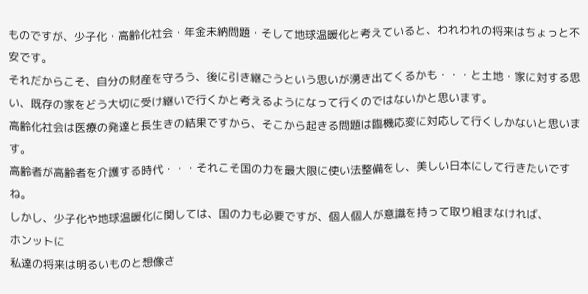ものですが、少子化・高齢化社会・年金未納問題・そして地球温暖化と考えていると、われわれの将来はちょっと不安です。
それだからこそ、自分の財産を守ろう、後に引き継ごうという思いが湧き出てくるかも・・・と土地・家に対する思い、既存の家をどう大切に受け継いで行くかと考えるようになって行くのではないかと思います。
高齢化社会は医療の発達と長生きの結果ですから、そこから起きる問題は臨機応変に対応して行くしかないと思います。
高齢者が高齢者を介護する時代・・・それこそ国の力を最大限に使い法整備をし、美しい日本にして行きたいですね。
しかし、少子化や地球温暖化に関しては、国の力も必要ですが、個人個人が意識を持って取り組まなければ、
ホンットに
私達の将来は明るいものと想像さ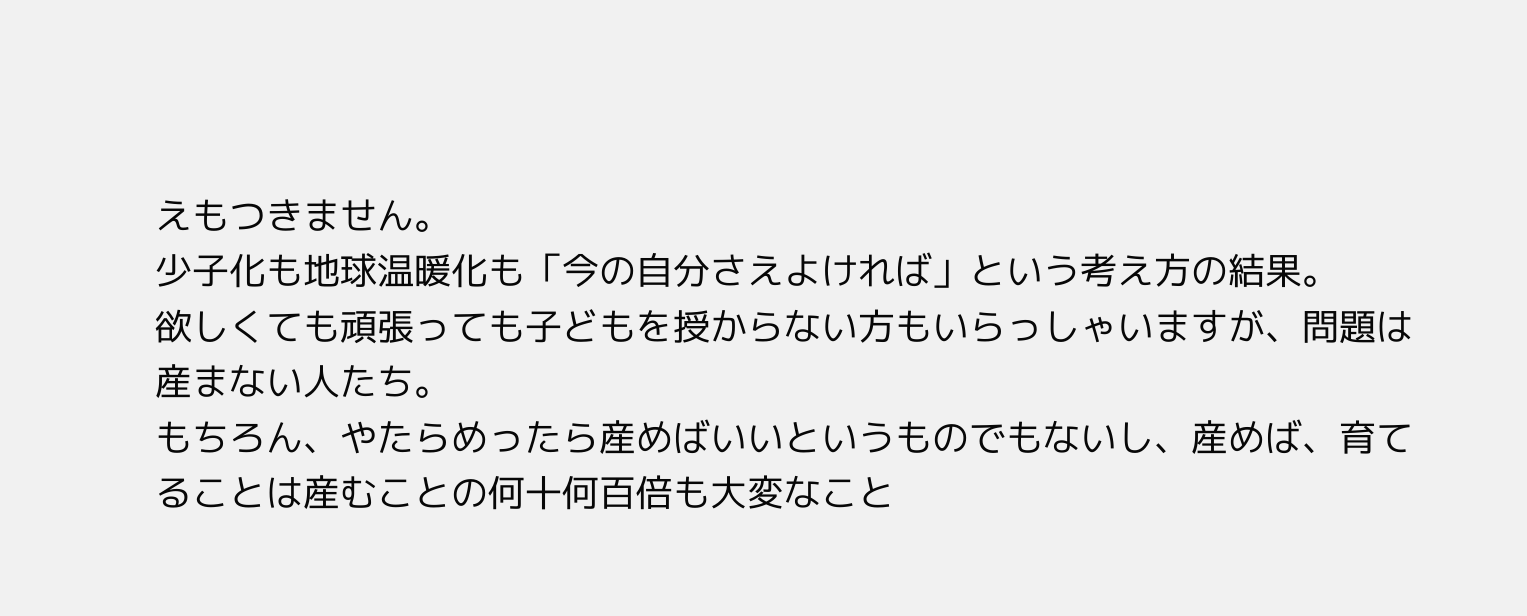えもつきません。
少子化も地球温暖化も「今の自分さえよければ」という考え方の結果。
欲しくても頑張っても子どもを授からない方もいらっしゃいますが、問題は産まない人たち。
もちろん、やたらめったら産めばいいというものでもないし、産めば、育てることは産むことの何十何百倍も大変なこと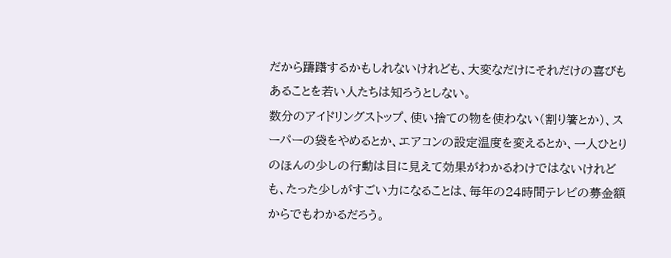だから躊躇するかもしれないけれども、大変なだけにそれだけの喜びもあることを若い人たちは知ろうとしない。
数分のアイドリングストップ、使い捨ての物を使わない(割り箸とか)、スーパーの袋をやめるとか、エアコンの設定温度を変えるとか、一人ひとりのほんの少しの行動は目に見えて効果がわかるわけではないけれども、たった少しがすごい力になることは、毎年の24時間テレビの募金額からでもわかるだろう。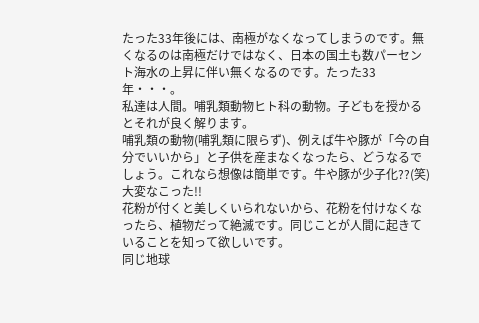たった33年後には、南極がなくなってしまうのです。無くなるのは南極だけではなく、日本の国土も数パーセント海水の上昇に伴い無くなるのです。たった33年・・・。
私達は人間。哺乳類動物ヒト科の動物。子どもを授かるとそれが良く解ります。
哺乳類の動物(哺乳類に限らず)、例えば牛や豚が「今の自分でいいから」と子供を産まなくなったら、どうなるでしょう。これなら想像は簡単です。牛や豚が少子化??(笑)大変なこった!!
花粉が付くと美しくいられないから、花粉を付けなくなったら、植物だって絶滅です。同じことが人間に起きていることを知って欲しいです。
同じ地球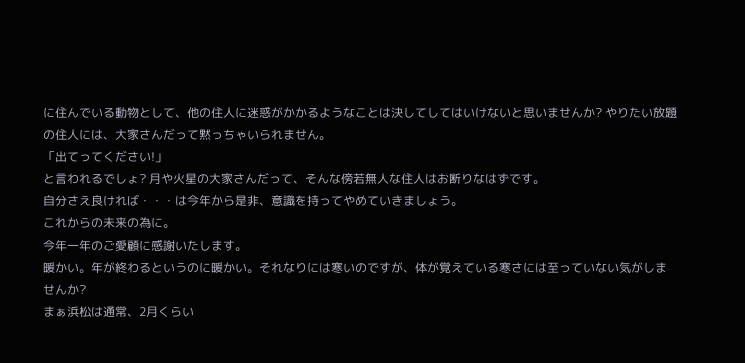に住んでいる動物として、他の住人に迷惑がかかるようなことは決してしてはいけないと思いませんか? やりたい放題の住人には、大家さんだって黙っちゃいられません。
「出てってください!」
と言われるでしょ? 月や火星の大家さんだって、そんな傍若無人な住人はお断りなはずです。
自分さえ良ければ・・・は今年から是非、意識を持ってやめていきましょう。
これからの未来の為に。
今年一年のご愛顧に感謝いたします。
暖かい。年が終わるというのに暖かい。それなりには寒いのですが、体が覚えている寒さには至っていない気がしませんか?
まぁ浜松は通常、2月くらい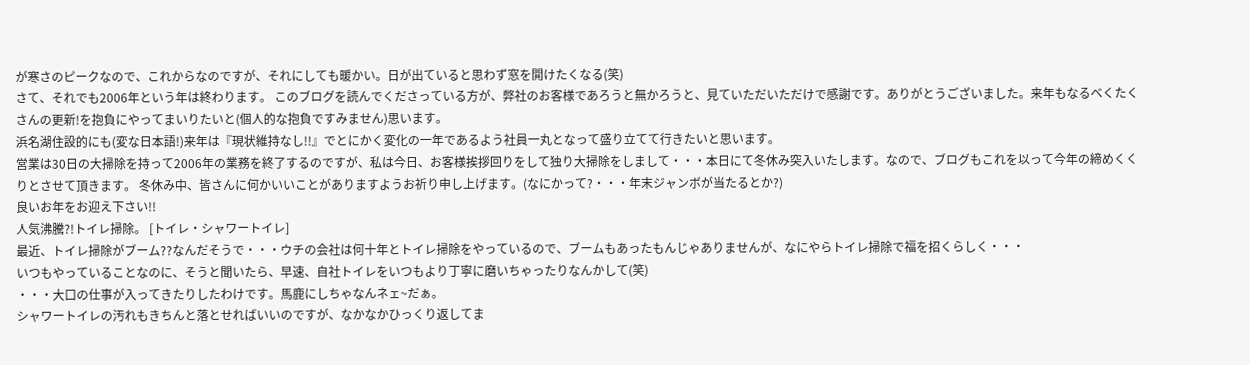が寒さのピークなので、これからなのですが、それにしても暖かい。日が出ていると思わず窓を開けたくなる(笑)
さて、それでも2006年という年は終わります。 このブログを読んでくださっている方が、弊社のお客様であろうと無かろうと、見ていただいただけで感謝です。ありがとうございました。来年もなるべくたくさんの更新!を抱負にやってまいりたいと(個人的な抱負ですみません)思います。
浜名湖住設的にも(変な日本語!)来年は『現状維持なし!!』でとにかく変化の一年であるよう社員一丸となって盛り立てて行きたいと思います。
営業は30日の大掃除を持って2006年の業務を終了するのですが、私は今日、お客様挨拶回りをして独り大掃除をしまして・・・本日にて冬休み突入いたします。なので、ブログもこれを以って今年の締めくくりとさせて頂きます。 冬休み中、皆さんに何かいいことがありますようお祈り申し上げます。(なにかって?・・・年末ジャンボが当たるとか?)
良いお年をお迎え下さい!!
人気沸騰?!トイレ掃除。 [トイレ・シャワートイレ]
最近、トイレ掃除がブーム??なんだそうで・・・ウチの会社は何十年とトイレ掃除をやっているので、ブームもあったもんじゃありませんが、なにやらトイレ掃除で福を招くらしく・・・
いつもやっていることなのに、そうと聞いたら、早速、自社トイレをいつもより丁寧に磨いちゃったりなんかして(笑)
・・・大口の仕事が入ってきたりしたわけです。馬鹿にしちゃなんネェ~だぁ。
シャワートイレの汚れもきちんと落とせればいいのですが、なかなかひっくり返してま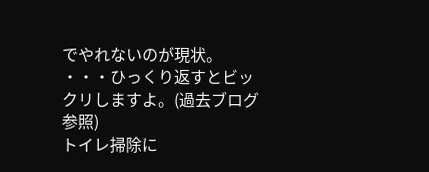でやれないのが現状。
・・・ひっくり返すとビックリしますよ。(過去ブログ参照)
トイレ掃除に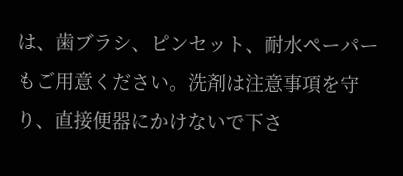は、歯ブラシ、ピンセット、耐水ペーパーもご用意ください。洗剤は注意事項を守り、直接便器にかけないで下さ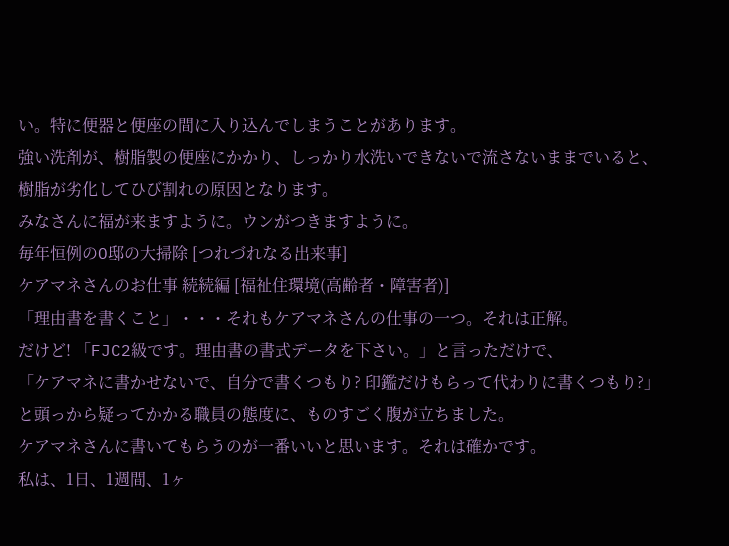い。特に便器と便座の間に入り込んでしまうことがあります。
強い洗剤が、樹脂製の便座にかかり、しっかり水洗いできないで流さないままでいると、樹脂が劣化してひび割れの原因となります。
みなさんに福が来ますように。ウンがつきますように。
毎年恒例のO邸の大掃除 [つれづれなる出来事]
ケアマネさんのお仕事 続続編 [福祉住環境(高齢者・障害者)]
「理由書を書くこと」・・・それもケアマネさんの仕事の一つ。それは正解。
だけど! 「FJC2級です。理由書の書式データを下さい。」と言っただけで、
「ケアマネに書かせないで、自分で書くつもり? 印鑑だけもらって代わりに書くつもり?」と頭っから疑ってかかる職員の態度に、ものすごく腹が立ちました。
ケアマネさんに書いてもらうのが一番いいと思います。それは確かです。
私は、1日、1週間、1ヶ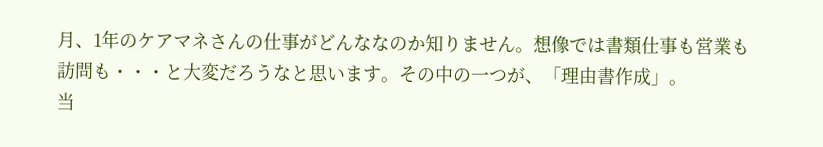月、1年のケアマネさんの仕事がどんななのか知りません。想像では書類仕事も営業も訪問も・・・と大変だろうなと思います。その中の一つが、「理由書作成」。
当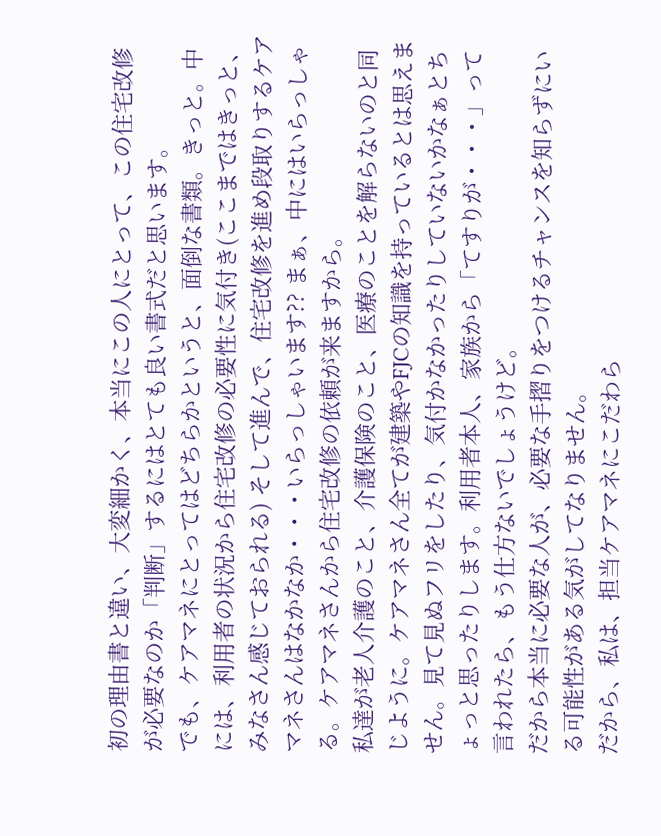初の理由書と違い、大変細かく、本当にこの人にとって、この住宅改修が必要なのか「判断」するにはとても良い書式だと思います。
でも、ケアマネにとってはどちらかというと、面倒な書類。きっと。中には、利用者の状況から住宅改修の必要性に気付き(ここまではきっと、みなさん感じておられる) そして進んで、住宅改修を進め段取りするケアマネさんはなかなか・・・いらっしゃいます?? まぁ、中にはいらっしゃる。ケアマネさんから住宅改修の依頼が来ますから。
私達が老人介護のこと、介護保険のこと、医療のことを解らないのと同じように。ケアマネさん全てが建築やFJCの知識を持っているとは思えません。見て見ぬフリをしたり、気付かなかったりしていないかなぁとちょっと思ったりします。利用者本人、家族から「てすりが・・・」って言われたら、もう仕方ないでしょうけど。
だから本当に必要な人が、必要な手摺りをつけるチャンスを知らずにいる可能性がある気がしてなりません。
だから、私は、担当ケアマネにこだわら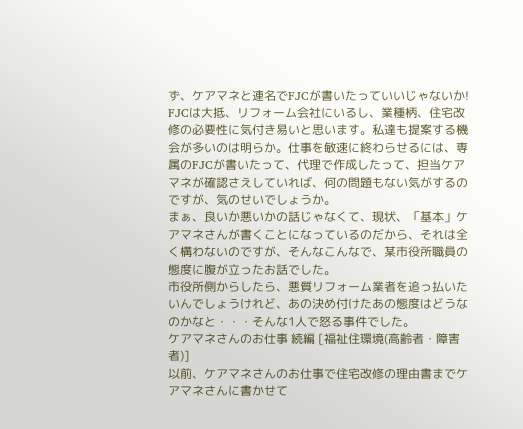ず、ケアマネと連名でFJCが書いたっていいじゃないか!
FJCは大抵、リフォーム会社にいるし、業種柄、住宅改修の必要性に気付き易いと思います。私達も提案する機会が多いのは明らか。仕事を敏速に終わらせるには、専属のFJCが書いたって、代理で作成したって、担当ケアマネが確認さえしていれば、何の問題もない気がするのですが、気のせいでしょうか。
まぁ、良いか悪いかの話じゃなくて、現状、「基本」ケアマネさんが書くことになっているのだから、それは全く構わないのですが、そんなこんなで、某市役所職員の態度に腹が立ったお話でした。
市役所側からしたら、悪質リフォーム業者を追っ払いたいんでしょうけれど、あの決め付けたあの態度はどうなのかなと・・・そんな1人で怒る事件でした。
ケアマネさんのお仕事 続編 [福祉住環境(高齢者・障害者)]
以前、ケアマネさんのお仕事で住宅改修の理由書までケアマネさんに書かせて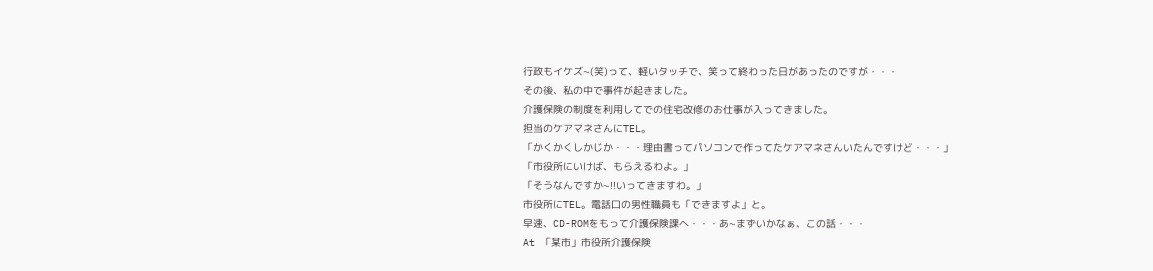行政もイケズ~(笑)って、軽いタッチで、笑って終わった日があったのですが・・・
その後、私の中で事件が起きました。
介護保険の制度を利用してでの住宅改修のお仕事が入ってきました。
担当のケアマネさんにTEL。
「かくかくしかじか・・・理由書ってパソコンで作ってたケアマネさんいたんですけど・・・」
「市役所にいけば、もらえるわよ。」
「そうなんですか~!!いってきますわ。」
市役所にTEL。電話口の男性職員も「できますよ」と。
早速、CD-ROMをもって介護保険課へ・・・あ~まずいかなぁ、この話・・・
At 「某市」市役所介護保険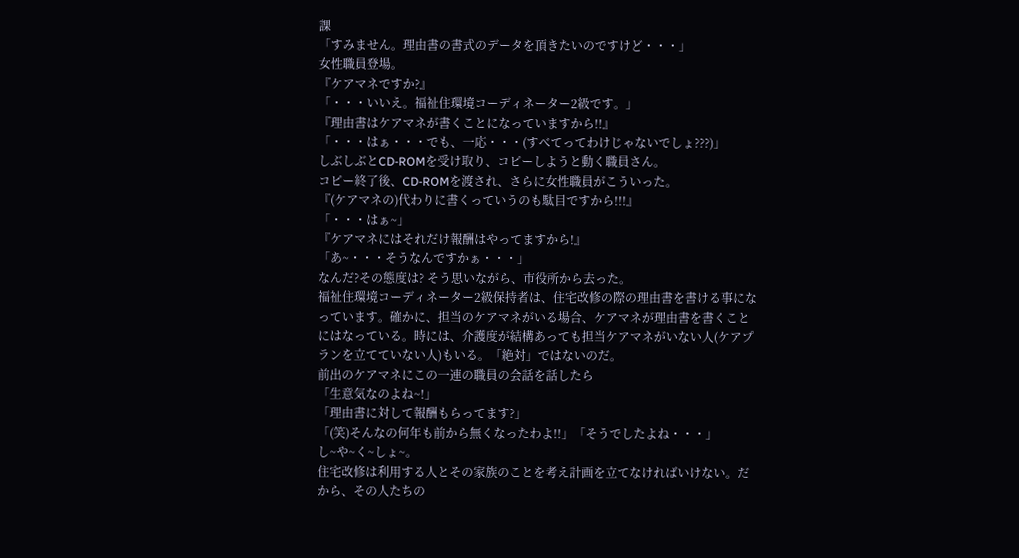課
「すみません。理由書の書式のデータを頂きたいのですけど・・・」
女性職員登場。
『ケアマネですか?』
「・・・いいえ。福祉住環境コーディネーター2級です。」
『理由書はケアマネが書くことになっていますから!!』
「・・・はぁ・・・でも、一応・・・(すべてってわけじゃないでしょ???)」
しぶしぶとCD-ROMを受け取り、コピーしようと動く職員さん。
コピー終了後、CD-ROMを渡され、さらに女性職員がこういった。
『(ケアマネの)代わりに書くっていうのも駄目ですから!!!』
「・・・はぁ~」
『ケアマネにはそれだけ報酬はやってますから!』
「あ~・・・そうなんですかぁ・・・」
なんだ?その態度は? そう思いながら、市役所から去った。
福祉住環境コーディネーター2級保持者は、住宅改修の際の理由書を書ける事になっています。確かに、担当のケアマネがいる場合、ケアマネが理由書を書くことにはなっている。時には、介護度が結構あっても担当ケアマネがいない人(ケアプランを立てていない人)もいる。「絶対」ではないのだ。
前出のケアマネにこの一連の職員の会話を話したら
「生意気なのよね~!」
「理由書に対して報酬もらってます?」
「(笑)そんなの何年も前から無くなったわよ!!」「そうでしたよね・・・」
し~や~く~しょ~。
住宅改修は利用する人とその家族のことを考え計画を立てなければいけない。だから、その人たちの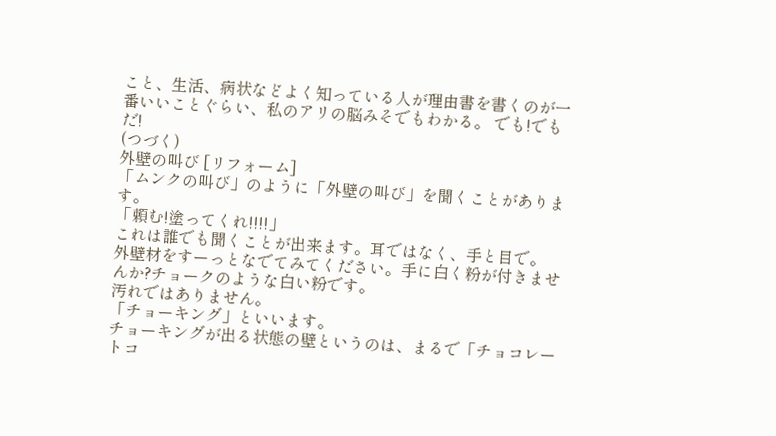こと、生活、病状などよく知っている人が理由書を書くのが一番いいことぐらい、私のアリの脳みそでもわかる。 でも!でもだ!
(つづく)
外壁の叫び [リフォーム]
「ムンクの叫び」のように「外壁の叫び」を聞くことがあります。
「頼む!塗ってくれ!!!!」
これは誰でも聞くことが出来ます。耳ではなく、手と目で。
外壁材をすーっとなでてみてください。手に白く粉が付きませんか?チョークのような白い粉です。
汚れではありません。
「チョーキング」といいます。
チョーキングが出る状態の壁というのは、まるで「チョコレートコ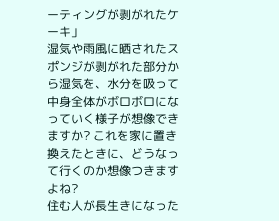ーティングが剥がれたケーキ」
湿気や雨風に晒されたスポンジが剥がれた部分から湿気を、水分を吸って中身全体がボロボロになっていく様子が想像できますか? これを家に置き換えたときに、どうなって行くのか想像つきますよね?
住む人が長生きになった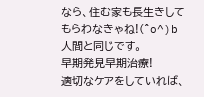なら、住む家も長生きしてもらわなきゃね!(^o^)b
人間と同じです。
早期発見早期治療!
適切なケアをしていれば、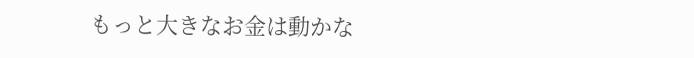もっと大きなお金は動かな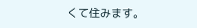くて住みます。